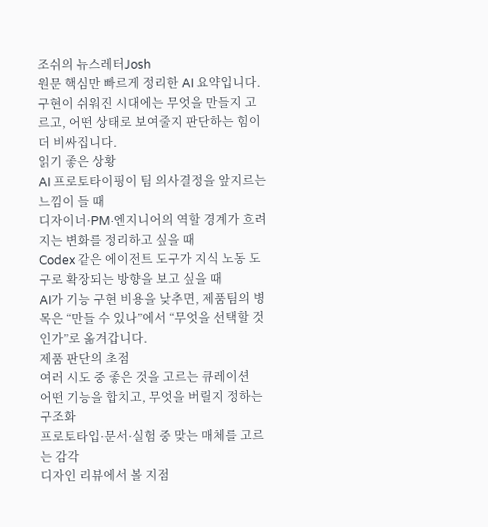조쉬의 뉴스레터Josh
원문 핵심만 빠르게 정리한 AI 요약입니다.
구현이 쉬워진 시대에는 무엇을 만들지 고르고, 어떤 상태로 보여줄지 판단하는 힘이 더 비싸집니다.
읽기 좋은 상황
AI 프로토타이핑이 팀 의사결정을 앞지르는 느낌이 들 때
디자이너·PM·엔지니어의 역할 경계가 흐려지는 변화를 정리하고 싶을 때
Codex 같은 에이전트 도구가 지식 노동 도구로 확장되는 방향을 보고 싶을 때
AI가 기능 구현 비용을 낮추면, 제품팀의 병목은 “만들 수 있나”에서 “무엇을 선택할 것인가”로 옮겨갑니다.
제품 판단의 초점
여러 시도 중 좋은 것을 고르는 큐레이션
어떤 기능을 합치고, 무엇을 버릴지 정하는 구조화
프로토타입·문서·실험 중 맞는 매체를 고르는 감각
디자인 리뷰에서 볼 지점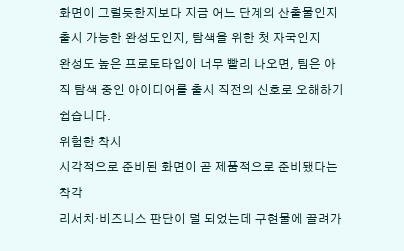화면이 그럴듯한지보다 지금 어느 단계의 산출물인지
출시 가능한 완성도인지, 탐색을 위한 첫 자국인지
완성도 높은 프로토타입이 너무 빨리 나오면, 팀은 아직 탐색 중인 아이디어를 출시 직전의 신호로 오해하기 쉽습니다.
위험한 착시
시각적으로 준비된 화면이 곧 제품적으로 준비됐다는 착각
리서치·비즈니스 판단이 덜 되었는데 구현물에 끌려가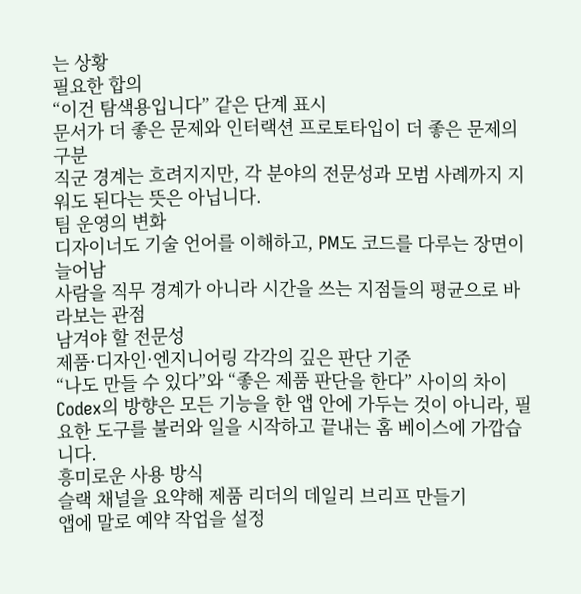는 상황
필요한 합의
“이건 탐색용입니다” 같은 단계 표시
문서가 더 좋은 문제와 인터랙션 프로토타입이 더 좋은 문제의 구분
직군 경계는 흐려지지만, 각 분야의 전문성과 모범 사례까지 지워도 된다는 뜻은 아닙니다.
팀 운영의 변화
디자이너도 기술 언어를 이해하고, PM도 코드를 다루는 장면이 늘어남
사람을 직무 경계가 아니라 시간을 쓰는 지점들의 평균으로 바라보는 관점
남겨야 할 전문성
제품·디자인·엔지니어링 각각의 깊은 판단 기준
“나도 만들 수 있다”와 “좋은 제품 판단을 한다” 사이의 차이
Codex의 방향은 모든 기능을 한 앱 안에 가두는 것이 아니라, 필요한 도구를 불러와 일을 시작하고 끝내는 홈 베이스에 가깝습니다.
흥미로운 사용 방식
슬랙 채널을 요약해 제품 리더의 데일리 브리프 만들기
앱에 말로 예약 작업을 설정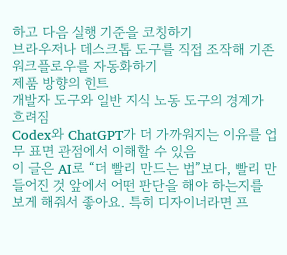하고 다음 실행 기준을 코칭하기
브라우저나 데스크톱 도구를 직접 조작해 기존 워크플로우를 자동화하기
제품 방향의 힌트
개발자 도구와 일반 지식 노동 도구의 경계가 흐려짐
Codex와 ChatGPT가 더 가까워지는 이유를 업무 표면 관점에서 이해할 수 있음
이 글은 AI로 “더 빨리 만드는 법”보다, 빨리 만들어진 것 앞에서 어떤 판단을 해야 하는지를 보게 해줘서 좋아요. 특히 디자이너라면 프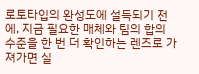로토타입의 완성도에 설득되기 전에, 지금 필요한 매체와 팀의 합의 수준을 한 번 더 확인하는 렌즈로 가져가면 실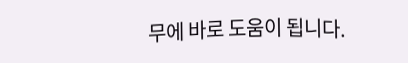무에 바로 도움이 됩니다.